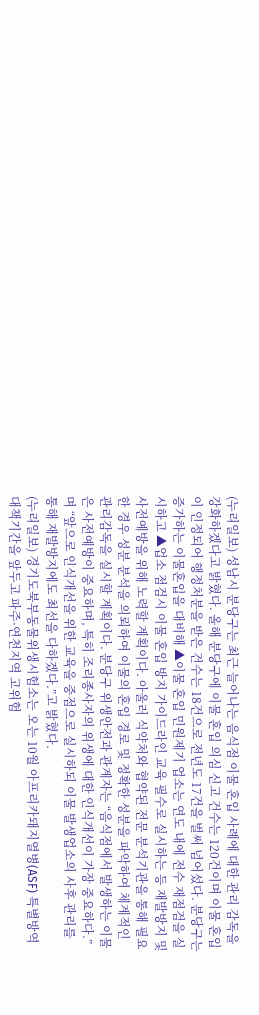(누리일보) 성남시 분당구는 최근 늘어나는 음식점 이물 혼입 사례에 대한 관리 감독을 강화하겠다고 밝혔다. 올해 분당구에 이물 혼입 의심 신고 건수는 120건이며 이물 혼입이 인정되어 행정처분을 받은 건수는 18건으로 전년도 17건을 벌써 넘어섰다. 분당구는 증가하는 이물혼입을 대비해 ▲이물 혼입 민원제기 업소는 연도 내에 전수 재점검을 실시하고 ▲업소 점검시 이물 혼입 방지 가이드라인 교육 필수로 실시하는 등 재발방지 및 사전예방을 위해 노력할 계획이다. 아울러 식약처와 협약된 전문 분석기관을 통해 필요한 경우 성분 분석을 의뢰하여 이물의 혼입 경로 및 정확한 성분을 파악하여 체계적인 관리감독을 실시할 계획이다. 분당구 위생안전과 관계자는 “음식점에서 발생하는 이물은 사전예방이 중요하며, 특히 조리종사자의 위생에 대한 인식개선이 가장 중요하다.”며 “앞으로 인식개선을 위한 교육을 중점으로 실시하되 이물 발생업소의 사후 관리를 통해 재발방지에도 최선을 다하겠다.”고 밝혔다.
(누리일보) 경기도북부동물위생시험소는 오는 10월 아프리카돼지열병(ASF) 특별방역대책기간을 앞두고 파주·연천지역 고위험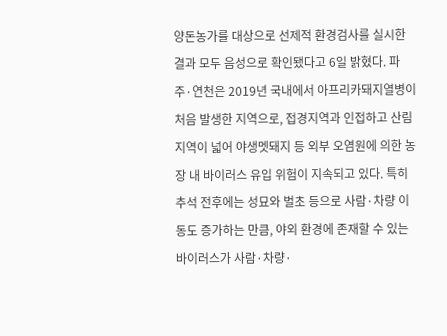양돈농가를 대상으로 선제적 환경검사를 실시한 결과 모두 음성으로 확인됐다고 6일 밝혔다. 파주·연천은 2019년 국내에서 아프리카돼지열병이 처음 발생한 지역으로, 접경지역과 인접하고 산림지역이 넓어 야생멧돼지 등 외부 오염원에 의한 농장 내 바이러스 유입 위험이 지속되고 있다. 특히 추석 전후에는 성묘와 벌초 등으로 사람·차량 이동도 증가하는 만큼, 야외 환경에 존재할 수 있는 바이러스가 사람·차량·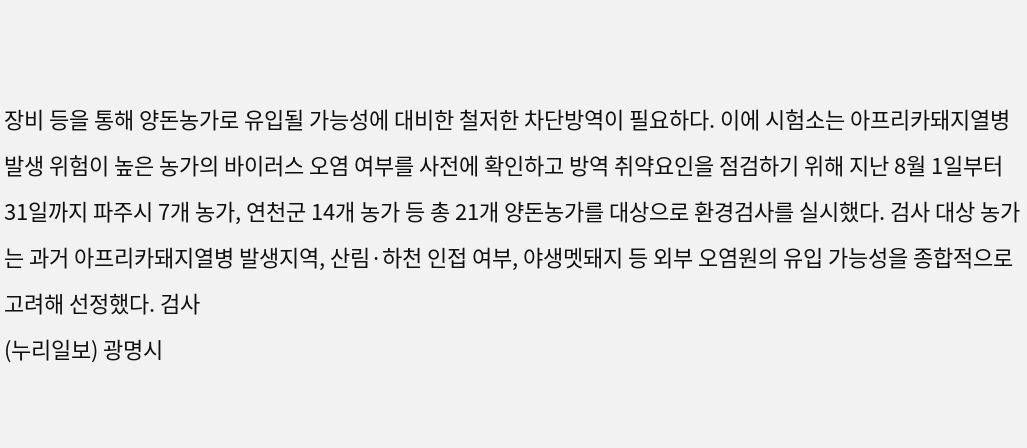장비 등을 통해 양돈농가로 유입될 가능성에 대비한 철저한 차단방역이 필요하다. 이에 시험소는 아프리카돼지열병 발생 위험이 높은 농가의 바이러스 오염 여부를 사전에 확인하고 방역 취약요인을 점검하기 위해 지난 8월 1일부터 31일까지 파주시 7개 농가, 연천군 14개 농가 등 총 21개 양돈농가를 대상으로 환경검사를 실시했다. 검사 대상 농가는 과거 아프리카돼지열병 발생지역, 산림·하천 인접 여부, 야생멧돼지 등 외부 오염원의 유입 가능성을 종합적으로 고려해 선정했다. 검사
(누리일보) 광명시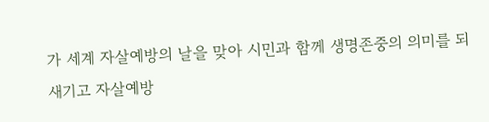가 세계 자살예방의 날을 맞아 시민과 함께 생명존중의 의미를 되새기고 자살예방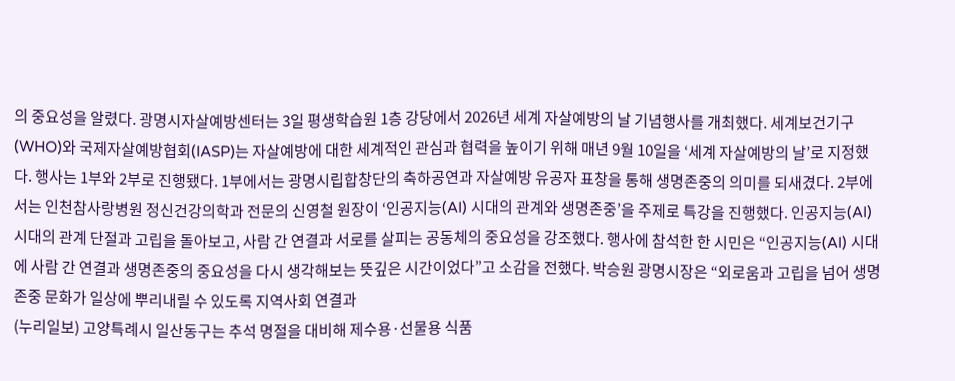의 중요성을 알렸다. 광명시자살예방센터는 3일 평생학습원 1층 강당에서 2026년 세계 자살예방의 날 기념행사를 개최했다. 세계보건기구(WHO)와 국제자살예방협회(IASP)는 자살예방에 대한 세계적인 관심과 협력을 높이기 위해 매년 9월 10일을 ‘세계 자살예방의 날’로 지정했다. 행사는 1부와 2부로 진행됐다. 1부에서는 광명시립합창단의 축하공연과 자살예방 유공자 표창을 통해 생명존중의 의미를 되새겼다. 2부에서는 인천참사랑병원 정신건강의학과 전문의 신영철 원장이 ‘인공지능(AI) 시대의 관계와 생명존중’을 주제로 특강을 진행했다. 인공지능(AI) 시대의 관계 단절과 고립을 돌아보고, 사람 간 연결과 서로를 살피는 공동체의 중요성을 강조했다. 행사에 참석한 한 시민은 “인공지능(AI) 시대에 사람 간 연결과 생명존중의 중요성을 다시 생각해보는 뜻깊은 시간이었다”고 소감을 전했다. 박승원 광명시장은 “외로움과 고립을 넘어 생명존중 문화가 일상에 뿌리내릴 수 있도록 지역사회 연결과
(누리일보) 고양특례시 일산동구는 추석 명절을 대비해 제수용·선물용 식품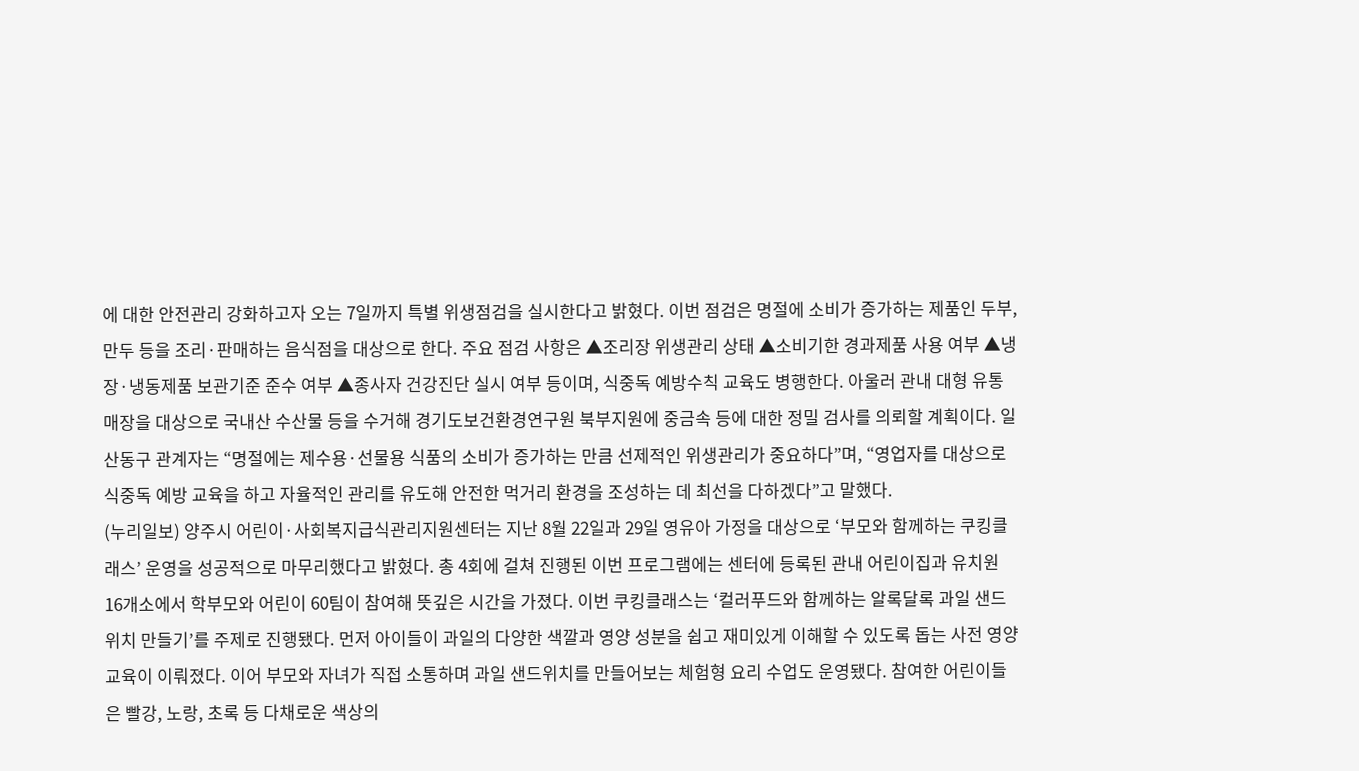에 대한 안전관리 강화하고자 오는 7일까지 특별 위생점검을 실시한다고 밝혔다. 이번 점검은 명절에 소비가 증가하는 제품인 두부, 만두 등을 조리·판매하는 음식점을 대상으로 한다. 주요 점검 사항은 ▲조리장 위생관리 상태 ▲소비기한 경과제품 사용 여부 ▲냉장·냉동제품 보관기준 준수 여부 ▲종사자 건강진단 실시 여부 등이며, 식중독 예방수칙 교육도 병행한다. 아울러 관내 대형 유통매장을 대상으로 국내산 수산물 등을 수거해 경기도보건환경연구원 북부지원에 중금속 등에 대한 정밀 검사를 의뢰할 계획이다. 일산동구 관계자는 “명절에는 제수용·선물용 식품의 소비가 증가하는 만큼 선제적인 위생관리가 중요하다”며, “영업자를 대상으로 식중독 예방 교육을 하고 자율적인 관리를 유도해 안전한 먹거리 환경을 조성하는 데 최선을 다하겠다”고 말했다.
(누리일보) 양주시 어린이·사회복지급식관리지원센터는 지난 8월 22일과 29일 영유아 가정을 대상으로 ‘부모와 함께하는 쿠킹클래스’ 운영을 성공적으로 마무리했다고 밝혔다. 총 4회에 걸쳐 진행된 이번 프로그램에는 센터에 등록된 관내 어린이집과 유치원 16개소에서 학부모와 어린이 60팀이 참여해 뜻깊은 시간을 가졌다. 이번 쿠킹클래스는 ‘컬러푸드와 함께하는 알록달록 과일 샌드위치 만들기’를 주제로 진행됐다. 먼저 아이들이 과일의 다양한 색깔과 영양 성분을 쉽고 재미있게 이해할 수 있도록 돕는 사전 영양 교육이 이뤄졌다. 이어 부모와 자녀가 직접 소통하며 과일 샌드위치를 만들어보는 체험형 요리 수업도 운영됐다. 참여한 어린이들은 빨강, 노랑, 초록 등 다채로운 색상의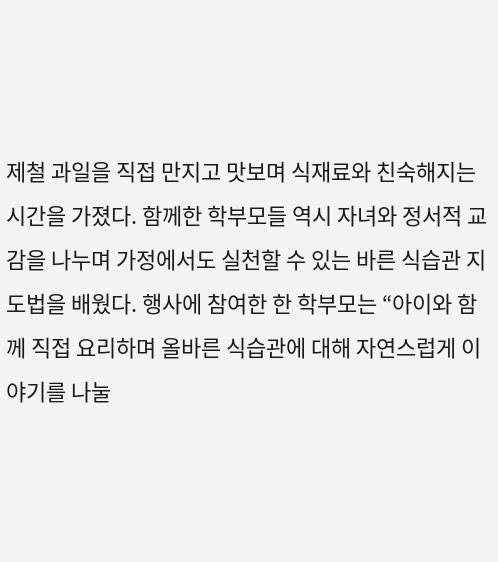제철 과일을 직접 만지고 맛보며 식재료와 친숙해지는 시간을 가졌다. 함께한 학부모들 역시 자녀와 정서적 교감을 나누며 가정에서도 실천할 수 있는 바른 식습관 지도법을 배웠다. 행사에 참여한 한 학부모는 “아이와 함께 직접 요리하며 올바른 식습관에 대해 자연스럽게 이야기를 나눌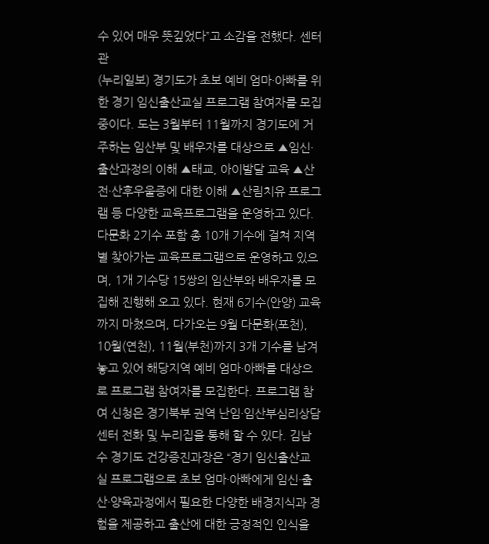수 있어 매우 뜻깊었다”고 소감을 전했다. 센터 관
(누리일보) 경기도가 초보 예비 엄마·아빠를 위한 경기 임신출산교실 프로그램 참여자를 모집중이다. 도는 3월부터 11월까지 경기도에 거주하는 임산부 및 배우자를 대상으로 ▲임신·출산과정의 이해 ▲태교, 아이발달 교육 ▲산전·산후우울증에 대한 이해 ▲산림치유 프로그램 등 다양한 교육프로그램을 운영하고 있다. 다문화 2기수 포함 총 10개 기수에 걸쳐 지역별 찾아가는 교육프로그램으로 운영하고 있으며, 1개 기수당 15쌍의 임산부와 배우자를 모집해 진행해 오고 있다. 현재 6기수(안양) 교육까지 마쳤으며, 다가오는 9월 다문화(포천), 10월(연천), 11월(부천)까지 3개 기수를 남겨놓고 있어 해당지역 예비 엄마·아빠를 대상으로 프로그램 참여자를 모집한다. 프로그램 참여 신청은 경기북부 권역 난임·임산부심리상담센터 전화 및 누리집을 통해 할 수 있다. 김남수 경기도 건강증진과장은 “경기 임신출산교실 프로그램으로 초보 엄마·아빠에게 임신·출산·양육과정에서 필요한 다양한 배경지식과 경험을 제공하고 출산에 대한 긍정적인 인식을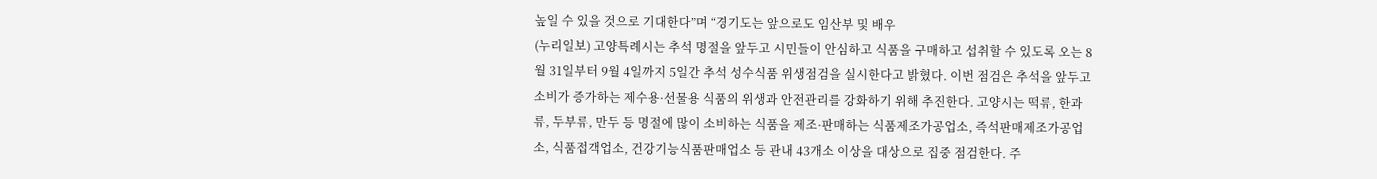높일 수 있을 것으로 기대한다”며 “경기도는 앞으로도 임산부 및 배우
(누리일보) 고양특례시는 추석 명절을 앞두고 시민들이 안심하고 식품을 구매하고 섭취할 수 있도록 오는 8월 31일부터 9월 4일까지 5일간 추석 성수식품 위생점검을 실시한다고 밝혔다. 이번 점검은 추석을 앞두고 소비가 증가하는 제수용·선물용 식품의 위생과 안전관리를 강화하기 위해 추진한다. 고양시는 떡류, 한과류, 두부류, 만두 등 명절에 많이 소비하는 식품을 제조·판매하는 식품제조가공업소, 즉석판매제조가공업소, 식품접객업소, 건강기능식품판매업소 등 관내 43개소 이상을 대상으로 집중 점검한다. 주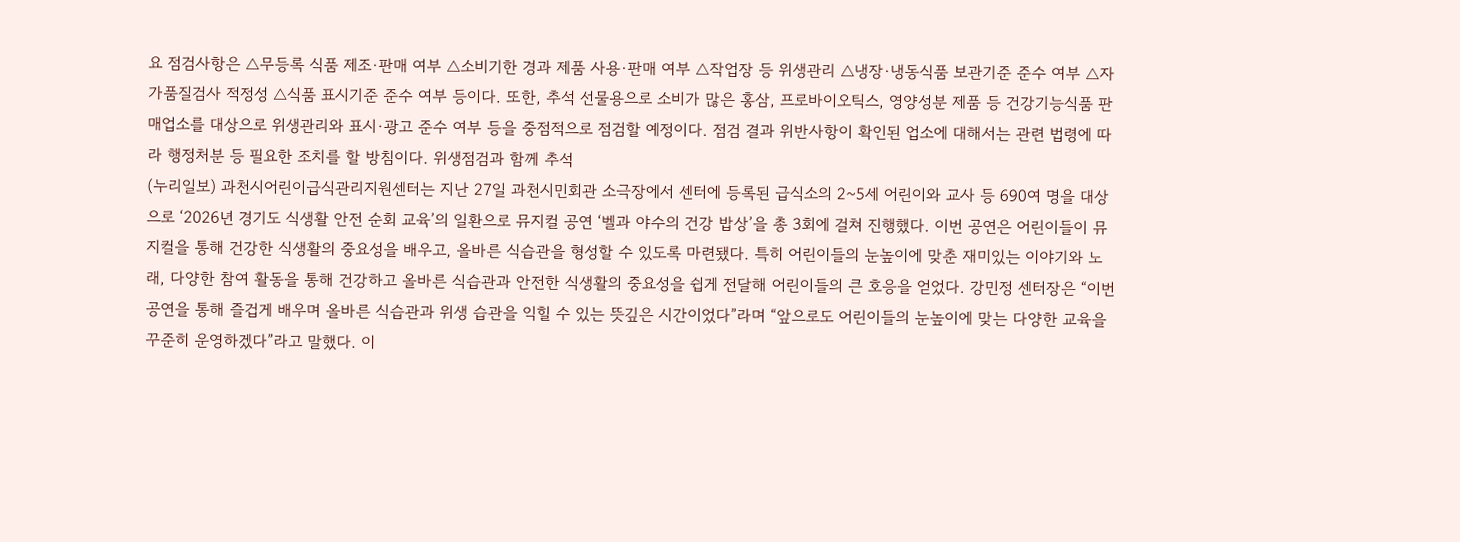요 점검사항은 △무등록 식품 제조·판매 여부 △소비기한 경과 제품 사용·판매 여부 △작업장 등 위생관리 △냉장·냉동식품 보관기준 준수 여부 △자가품질검사 적정성 △식품 표시기준 준수 여부 등이다. 또한, 추석 선물용으로 소비가 많은 홍삼, 프로바이오틱스, 영양성분 제품 등 건강기능식품 판매업소를 대상으로 위생관리와 표시·광고 준수 여부 등을 중점적으로 점검할 예정이다. 점검 결과 위반사항이 확인된 업소에 대해서는 관련 법령에 따라 행정처분 등 필요한 조치를 할 방침이다. 위생점검과 함께 추석
(누리일보) 과천시어린이급식관리지원센터는 지난 27일 과천시민회관 소극장에서 센터에 등록된 급식소의 2~5세 어린이와 교사 등 690여 명을 대상으로 ‘2026년 경기도 식생활 안전 순회 교육’의 일환으로 뮤지컬 공연 ‘벨과 야수의 건강 밥상’을 총 3회에 걸쳐 진행했다. 이번 공연은 어린이들이 뮤지컬을 통해 건강한 식생활의 중요성을 배우고, 올바른 식습관을 형성할 수 있도록 마련됐다. 특히 어린이들의 눈높이에 맞춘 재미있는 이야기와 노래, 다양한 참여 활동을 통해 건강하고 올바른 식습관과 안전한 식생활의 중요성을 쉽게 전달해 어린이들의 큰 호응을 얻었다. 강민정 센터장은 “이번 공연을 통해 즐겁게 배우며 올바른 식습관과 위생 습관을 익힐 수 있는 뜻깊은 시간이었다”라며 “앞으로도 어린이들의 눈높이에 맞는 다양한 교육을 꾸준히 운영하겠다”라고 말했다. 이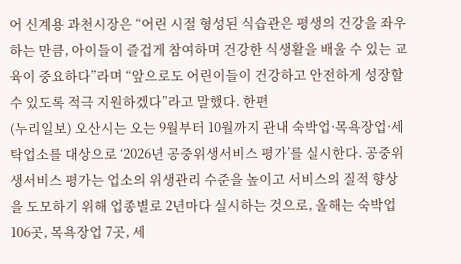어 신계용 과천시장은 “어린 시절 형성된 식습관은 평생의 건강을 좌우하는 만큼, 아이들이 즐겁게 참여하며 건강한 식생활을 배울 수 있는 교육이 중요하다”라며 “앞으로도 어린이들이 건강하고 안전하게 성장할 수 있도록 적극 지원하겠다”라고 말했다. 한편
(누리일보) 오산시는 오는 9월부터 10월까지 관내 숙박업·목욕장업·세탁업소를 대상으로 ‘2026년 공중위생서비스 평가’를 실시한다. 공중위생서비스 평가는 업소의 위생관리 수준을 높이고 서비스의 질적 향상을 도모하기 위해 업종별로 2년마다 실시하는 것으로, 올해는 숙박업 106곳, 목욕장업 7곳, 세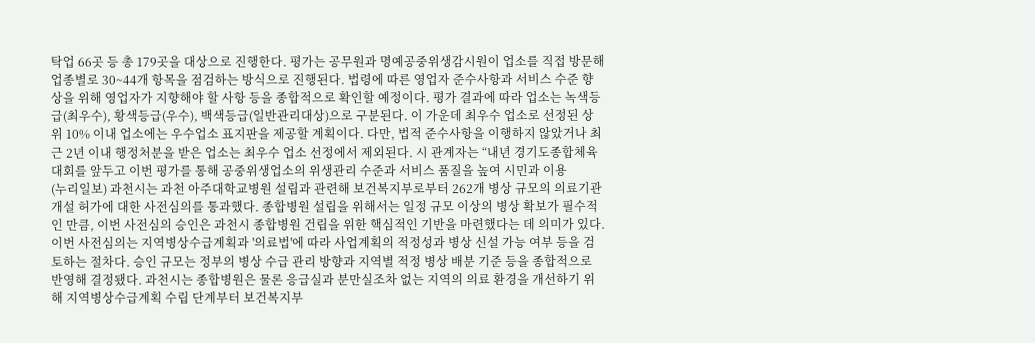탁업 66곳 등 총 179곳을 대상으로 진행한다. 평가는 공무원과 명예공중위생감시원이 업소를 직접 방문해 업종별로 30~44개 항목을 점검하는 방식으로 진행된다. 법령에 따른 영업자 준수사항과 서비스 수준 향상을 위해 영업자가 지향해야 할 사항 등을 종합적으로 확인할 예정이다. 평가 결과에 따라 업소는 녹색등급(최우수), 황색등급(우수), 백색등급(일반관리대상)으로 구분된다. 이 가운데 최우수 업소로 선정된 상위 10% 이내 업소에는 우수업소 표지판을 제공할 계획이다. 다만, 법적 준수사항을 이행하지 않았거나 최근 2년 이내 행정처분을 받은 업소는 최우수 업소 선정에서 제외된다. 시 관계자는 “내년 경기도종합체육대회를 앞두고 이번 평가를 통해 공중위생업소의 위생관리 수준과 서비스 품질을 높여 시민과 이용
(누리일보) 과천시는 과천 아주대학교병원 설립과 관련해 보건복지부로부터 262개 병상 규모의 의료기관 개설 허가에 대한 사전심의를 통과했다. 종합병원 설립을 위해서는 일정 규모 이상의 병상 확보가 필수적인 만큼, 이번 사전심의 승인은 과천시 종합병원 건립을 위한 핵심적인 기반을 마련했다는 데 의미가 있다. 이번 사전심의는 지역병상수급계획과 '의료법'에 따라 사업계획의 적정성과 병상 신설 가능 여부 등을 검토하는 절차다. 승인 규모는 정부의 병상 수급 관리 방향과 지역별 적정 병상 배분 기준 등을 종합적으로 반영해 결정됐다. 과천시는 종합병원은 물론 응급실과 분만실조차 없는 지역의 의료 환경을 개선하기 위해 지역병상수급계획 수립 단계부터 보건복지부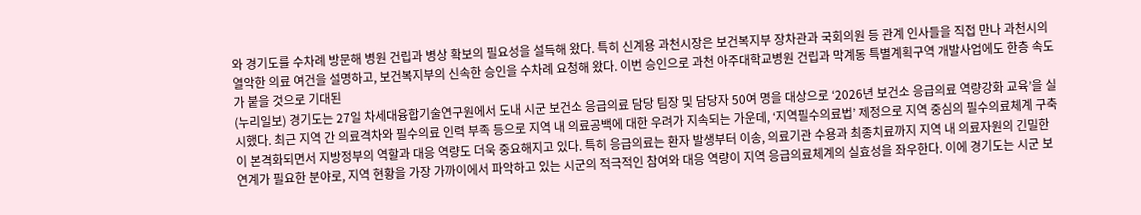와 경기도를 수차례 방문해 병원 건립과 병상 확보의 필요성을 설득해 왔다. 특히 신계용 과천시장은 보건복지부 장차관과 국회의원 등 관계 인사들을 직접 만나 과천시의 열악한 의료 여건을 설명하고, 보건복지부의 신속한 승인을 수차례 요청해 왔다. 이번 승인으로 과천 아주대학교병원 건립과 막계동 특별계획구역 개발사업에도 한층 속도가 붙을 것으로 기대된
(누리일보) 경기도는 27일 차세대융합기술연구원에서 도내 시군 보건소 응급의료 담당 팀장 및 담당자 50여 명을 대상으로 ‘2026년 보건소 응급의료 역량강화 교육’을 실시했다. 최근 지역 간 의료격차와 필수의료 인력 부족 등으로 지역 내 의료공백에 대한 우려가 지속되는 가운데, ‘지역필수의료법’ 제정으로 지역 중심의 필수의료체계 구축이 본격화되면서 지방정부의 역할과 대응 역량도 더욱 중요해지고 있다. 특히 응급의료는 환자 발생부터 이송, 의료기관 수용과 최종치료까지 지역 내 의료자원의 긴밀한 연계가 필요한 분야로, 지역 현황을 가장 가까이에서 파악하고 있는 시군의 적극적인 참여와 대응 역량이 지역 응급의료체계의 실효성을 좌우한다. 이에 경기도는 시군 보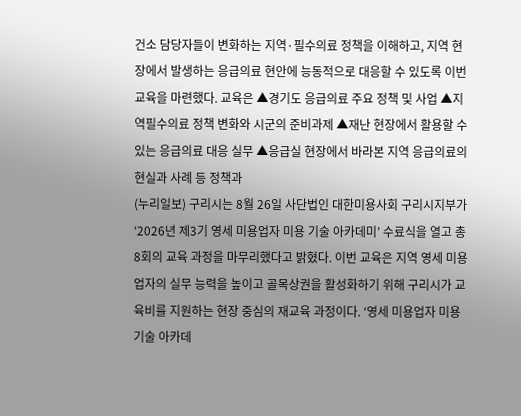건소 담당자들이 변화하는 지역·필수의료 정책을 이해하고, 지역 현장에서 발생하는 응급의료 현안에 능동적으로 대응할 수 있도록 이번 교육을 마련했다. 교육은 ▲경기도 응급의료 주요 정책 및 사업 ▲지역필수의료 정책 변화와 시군의 준비과제 ▲재난 현장에서 활용할 수 있는 응급의료 대응 실무 ▲응급실 현장에서 바라본 지역 응급의료의 현실과 사례 등 정책과
(누리일보) 구리시는 8월 26일 사단법인 대한미용사회 구리시지부가 ‘2026년 제3기 영세 미용업자 미용 기술 아카데미’ 수료식을 열고 총 8회의 교육 과정을 마무리했다고 밝혔다. 이번 교육은 지역 영세 미용업자의 실무 능력을 높이고 골목상권을 활성화하기 위해 구리시가 교육비를 지원하는 현장 중심의 재교육 과정이다. ‘영세 미용업자 미용 기술 아카데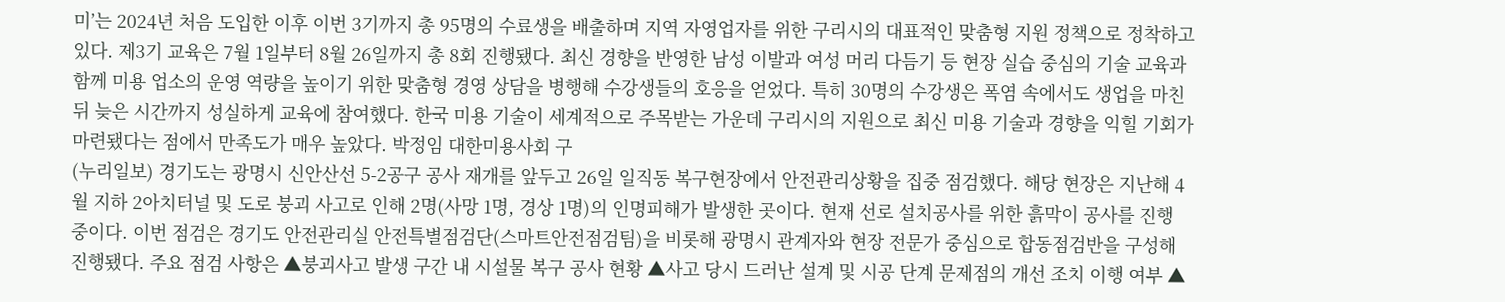미’는 2024년 처음 도입한 이후 이번 3기까지 총 95명의 수료생을 배출하며 지역 자영업자를 위한 구리시의 대표적인 맞춤형 지원 정책으로 정착하고 있다. 제3기 교육은 7월 1일부터 8월 26일까지 총 8회 진행됐다. 최신 경향을 반영한 남성 이발과 여성 머리 다듬기 등 현장 실습 중심의 기술 교육과 함께 미용 업소의 운영 역량을 높이기 위한 맞춤형 경영 상담을 병행해 수강생들의 호응을 얻었다. 특히 30명의 수강생은 폭염 속에서도 생업을 마친 뒤 늦은 시간까지 성실하게 교육에 참여했다. 한국 미용 기술이 세계적으로 주목받는 가운데 구리시의 지원으로 최신 미용 기술과 경향을 익힐 기회가 마련됐다는 점에서 만족도가 매우 높았다. 박정임 대한미용사회 구
(누리일보) 경기도는 광명시 신안산선 5-2공구 공사 재개를 앞두고 26일 일직동 복구현장에서 안전관리상황을 집중 점검했다. 해당 현장은 지난해 4월 지하 2아치터널 및 도로 붕괴 사고로 인해 2명(사망 1명, 경상 1명)의 인명피해가 발생한 곳이다. 현재 선로 설치공사를 위한 흙막이 공사를 진행 중이다. 이번 점검은 경기도 안전관리실 안전특별점검단(스마트안전점검팀)을 비롯해 광명시 관계자와 현장 전문가 중심으로 합동점검반을 구성해 진행됐다. 주요 점검 사항은 ▲붕괴사고 발생 구간 내 시설물 복구 공사 현황 ▲사고 당시 드러난 설계 및 시공 단계 문제점의 개선 조치 이행 여부 ▲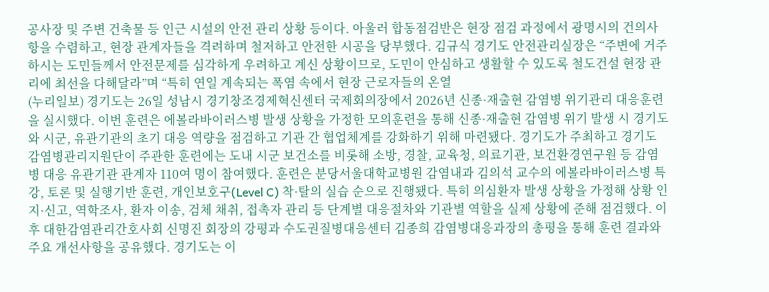공사장 및 주변 건축물 등 인근 시설의 안전 관리 상황 등이다. 아울러 합동점검반은 현장 점검 과정에서 광명시의 건의사항을 수렴하고, 현장 관계자들을 격려하며 철저하고 안전한 시공을 당부했다. 김규식 경기도 안전관리실장은 “주변에 거주하시는 도민들께서 안전문제를 심각하게 우려하고 계신 상황이므로, 도민이 안심하고 생활할 수 있도록 철도건설 현장 관리에 최선을 다해달라”며 “특히 연일 계속되는 폭염 속에서 현장 근로자들의 온열
(누리일보) 경기도는 26일 성남시 경기창조경제혁신센터 국제회의장에서 2026년 신종·재출현 감염병 위기관리 대응훈련을 실시했다. 이번 훈련은 에볼라바이러스병 발생 상황을 가정한 모의훈련을 통해 신종·재출현 감염병 위기 발생 시 경기도와 시군, 유관기관의 초기 대응 역량을 점검하고 기관 간 협업체계를 강화하기 위해 마련됐다. 경기도가 주최하고 경기도 감염병관리지원단이 주관한 훈련에는 도내 시군 보건소를 비롯해 소방, 경찰, 교육청, 의료기관, 보건환경연구원 등 감염병 대응 유관기관 관계자 110여 명이 참여했다. 훈련은 분당서울대학교병원 감염내과 김의석 교수의 에볼라바이러스병 특강, 토론 및 실행기반 훈련, 개인보호구(Level C) 착·탈의 실습 순으로 진행됐다. 특히 의심환자 발생 상황을 가정해 상황 인지·신고, 역학조사, 환자 이송, 검체 채취, 접촉자 관리 등 단계별 대응절차와 기관별 역할을 실제 상황에 준해 점검했다. 이후 대한감염관리간호사회 신명진 회장의 강평과 수도권질병대응센터 김종희 감염병대응과장의 총평을 통해 훈련 결과와 주요 개선사항을 공유했다. 경기도는 이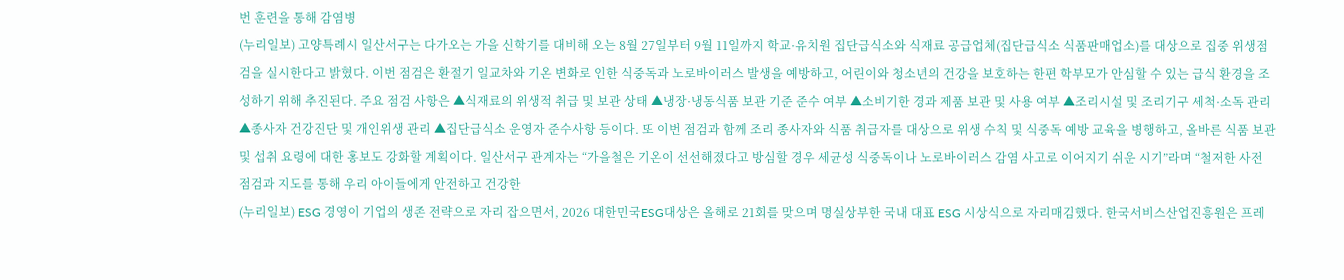번 훈련을 통해 감염병
(누리일보) 고양특례시 일산서구는 다가오는 가을 신학기를 대비해 오는 8월 27일부터 9월 11일까지 학교·유치원 집단급식소와 식재료 공급업체(집단급식소 식품판매업소)를 대상으로 집중 위생점검을 실시한다고 밝혔다. 이번 점검은 환절기 일교차와 기온 변화로 인한 식중독과 노로바이러스 발생을 예방하고, 어린이와 청소년의 건강을 보호하는 한편 학부모가 안심할 수 있는 급식 환경을 조성하기 위해 추진된다. 주요 점검 사항은 ▲식재료의 위생적 취급 및 보관 상태 ▲냉장·냉동식품 보관 기준 준수 여부 ▲소비기한 경과 제품 보관 및 사용 여부 ▲조리시설 및 조리기구 세척·소독 관리 ▲종사자 건강진단 및 개인위생 관리 ▲집단급식소 운영자 준수사항 등이다. 또 이번 점검과 함께 조리 종사자와 식품 취급자를 대상으로 위생 수칙 및 식중독 예방 교육을 병행하고, 올바른 식품 보관 및 섭취 요령에 대한 홍보도 강화할 계획이다. 일산서구 관계자는 “가을철은 기온이 선선해졌다고 방심할 경우 세균성 식중독이나 노로바이러스 감염 사고로 이어지기 쉬운 시기”라며 “철저한 사전 점검과 지도를 통해 우리 아이들에게 안전하고 건강한
(누리일보) ESG 경영이 기업의 생존 전략으로 자리 잡으면서, 2026 대한민국ESG대상은 올해로 21회를 맞으며 명실상부한 국내 대표 ESG 시상식으로 자리매김했다. 한국서비스산업진흥원은 프레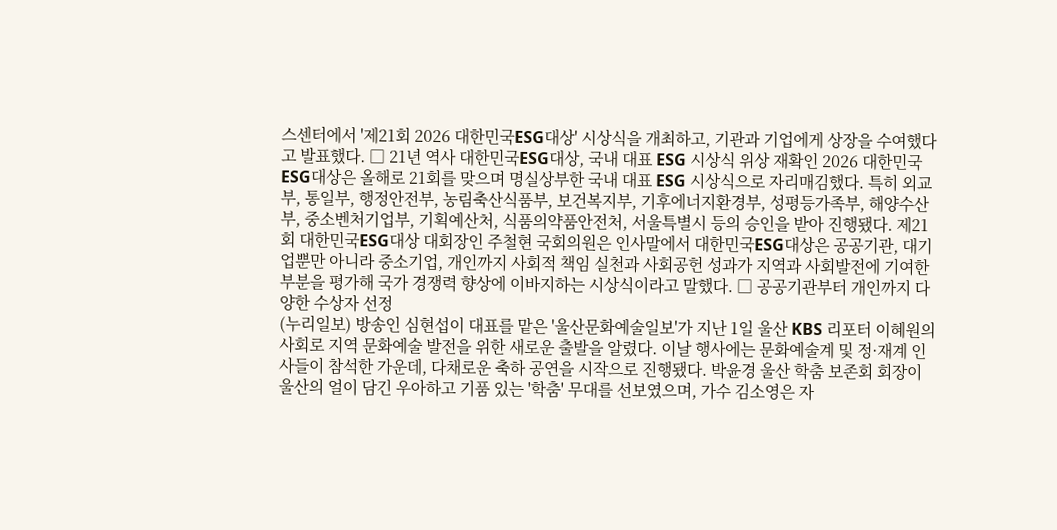스센터에서 '제21회 2026 대한민국ESG대상' 시상식을 개최하고, 기관과 기업에게 상장을 수여했다고 발표했다. □ 21년 역사 대한민국ESG대상, 국내 대표 ESG 시상식 위상 재확인 2026 대한민국ESG대상은 올해로 21회를 맞으며 명실상부한 국내 대표 ESG 시상식으로 자리매김했다. 특히 외교부, 통일부, 행정안전부, 농림축산식품부, 보건복지부, 기후에너지환경부, 성평등가족부, 해양수산부, 중소벤처기업부, 기획예산처, 식품의약품안전처, 서울특별시 등의 승인을 받아 진행됐다. 제21회 대한민국ESG대상 대회장인 주철현 국회의원은 인사말에서 대한민국ESG대상은 공공기관, 대기업뿐만 아니라 중소기업, 개인까지 사회적 책임 실천과 사회공헌 성과가 지역과 사회발전에 기여한 부분을 평가해 국가 경쟁력 향상에 이바지하는 시상식이라고 말했다. □ 공공기관부터 개인까지 다양한 수상자 선정
(누리일보) 방송인 심현섭이 대표를 맡은 '울산문화예술일보'가 지난 1일 울산 KBS 리포터 이혜원의 사회로 지역 문화예술 발전을 위한 새로운 출발을 알렸다. 이날 행사에는 문화예술계 및 정·재계 인사들이 참석한 가운데, 다채로운 축하 공연을 시작으로 진행됐다. 박윤경 울산 학춤 보존회 회장이 울산의 얼이 담긴 우아하고 기품 있는 '학춤' 무대를 선보였으며, 가수 김소영은 자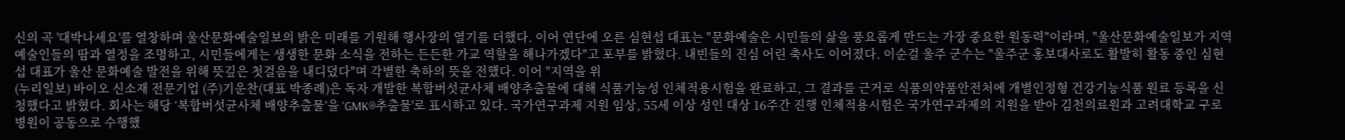신의 곡 '대박나세요'를 열창하며 울산문화예술일보의 밝은 미래를 기원해 행사장의 열기를 더했다. 이어 연단에 오른 심현섭 대표는 "문화예술은 시민들의 삶을 풍요롭게 만드는 가장 중요한 원동력"이라며, "울산문화예술일보가 지역 예술인들의 땀과 열정을 조명하고, 시민들에게는 생생한 문화 소식을 전하는 든든한 가교 역할을 해나가겠다"고 포부를 밝혔다. 내빈들의 진심 어린 축사도 이어졌다. 이순걸 울주 군수는 "울주군 홍보대사로도 활발히 활동 중인 심현섭 대표가 울산 문화예술 발전을 위해 뜻깊은 첫걸음을 내디뎠다"며 각별한 축하의 뜻을 전했다. 이어 "지역을 위
(누리일보) 바이오 신소재 전문기업 (주)기운찬(대표 박종례)은 독자 개발한 복합버섯균사체 배양추출물에 대해 식품기능성 인체적용시험을 완료하고, 그 결과를 근거로 식품의약품안전처에 개별인정형 건강기능식품 원료 등록을 신청했다고 밝혔다. 회사는 해당 ‘복합버섯균사체 배양추출물’을 'GMK®추출물'로 표시하고 있다. 국가연구과제 지원 임상, 55세 이상 성인 대상 16주간 진행 인체적용시험은 국가연구과제의 지원을 받아 김천의료원과 고려대학교 구로병원이 공동으로 수행했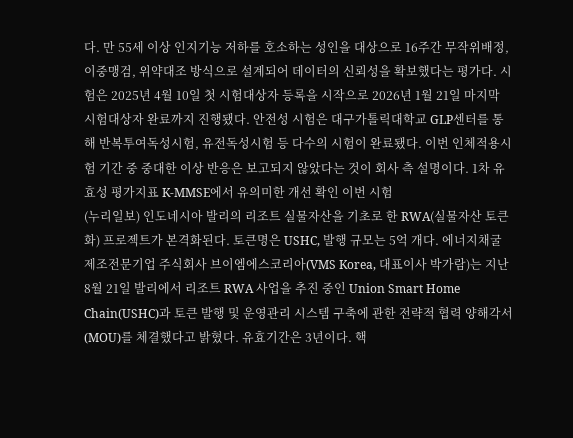다. 만 55세 이상 인지기능 저하를 호소하는 성인을 대상으로 16주간 무작위배정, 이중맹검, 위약대조 방식으로 설계되어 데이터의 신뢰성을 확보했다는 평가다. 시험은 2025년 4월 10일 첫 시험대상자 등록을 시작으로 2026년 1월 21일 마지막 시험대상자 완료까지 진행됐다. 안전성 시험은 대구가톨릭대학교 GLP센터를 통해 반복투여독성시험, 유전독성시험 등 다수의 시험이 완료됐다. 이번 인체적용시험 기간 중 중대한 이상 반응은 보고되지 않았다는 것이 회사 측 설명이다. 1차 유효성 평가지표 K-MMSE에서 유의미한 개선 확인 이번 시험
(누리일보) 인도네시아 발리의 리조트 실물자산을 기초로 한 RWA(실물자산 토큰화) 프로젝트가 본격화된다. 토큰명은 USHC, 발행 규모는 5억 개다. 에너지채굴 제조전문기업 주식회사 브이엠에스코리아(VMS Korea, 대표이사 박가람)는 지난 8월 21일 발리에서 리조트 RWA 사업을 추진 중인 Union Smart Home Chain(USHC)과 토큰 발행 및 운영관리 시스템 구축에 관한 전략적 협력 양해각서(MOU)를 체결했다고 밝혔다. 유효기간은 3년이다. 핵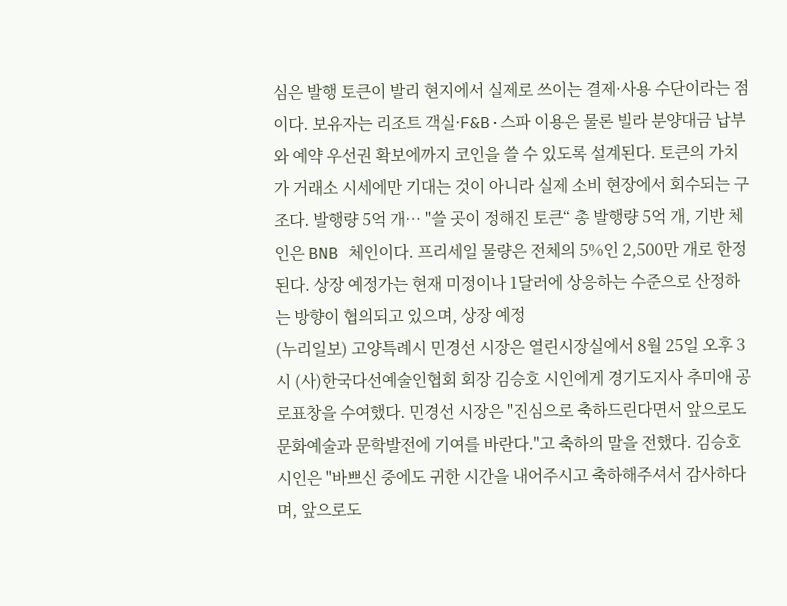심은 발행 토큰이 발리 현지에서 실제로 쓰이는 결제·사용 수단이라는 점이다. 보유자는 리조트 객실·F&B·스파 이용은 물론 빌라 분양대금 납부와 예약 우선권 확보에까지 코인을 쓸 수 있도록 설계된다. 토큰의 가치가 거래소 시세에만 기대는 것이 아니라 실제 소비 현장에서 회수되는 구조다. 발행량 5억 개… "쓸 곳이 정해진 토큰“ 총 발행량 5억 개, 기반 체인은 BNB 체인이다. 프리세일 물량은 전체의 5%인 2,500만 개로 한정된다. 상장 예정가는 현재 미정이나 1달러에 상응하는 수준으로 산정하는 방향이 협의되고 있으며, 상장 예정
(누리일보) 고양특례시 민경선 시장은 열린시장실에서 8월 25일 오후 3시 (사)한국다선예술인협회 회장 김승호 시인에게 경기도지사 추미애 공로표창을 수여했다. 민경선 시장은 "진심으로 축하드린다면서 앞으로도 문화예술과 문학발전에 기여를 바란다."고 축하의 말을 전했다. 김승호 시인은 "바쁘신 중에도 귀한 시간을 내어주시고 축하해주셔서 감사하다며, 앞으로도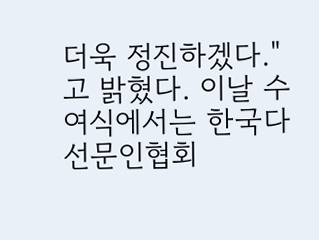더욱 정진하겠다."고 밝혔다. 이날 수여식에서는 한국다선문인협회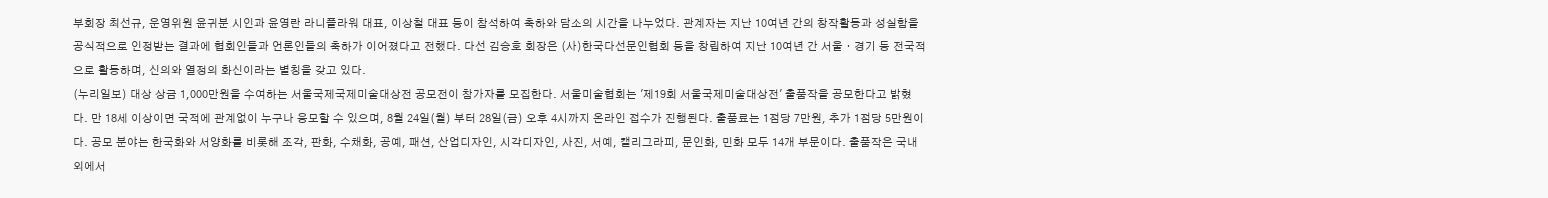부회장 최선규, 운영위원 윤귀분 시인과 윤영란 라니플라워 대표, 이상철 대표 등이 참석하여 축하와 담소의 시간을 나누었다. 관계자는 지난 10여년 간의 창작활동과 성실함을 공식적으로 인정받는 결과에 협회인들과 언론인들의 축하가 이어졌다고 전했다. 다선 김승호 회장은 (사)한국다선문인협회 등을 창립하여 지난 10여년 간 서울ㆍ경기 등 전국적으로 활동하며, 신의와 열정의 화신이라는 별칭을 갖고 있다.
(누리일보) 대상 상금 1,000만원을 수여하는 서울국제국제미술대상전 공모전이 참가자를 모집한다. 서울미술협회는 '제19회 서울국제미술대상전' 출품작을 공모한다고 밝혔다. 만 18세 이상이면 국적에 관계없이 누구나 응모할 수 있으며, 8월 24일(월) 부터 28일(금) 오후 4시까지 온라인 접수가 진행된다. 출품료는 1점당 7만원, 추가 1점당 5만원이다. 공모 분야는 한국화와 서양화를 비롯해 조각, 판화, 수채화, 공예, 패션, 산업디자인, 시각디자인, 사진, 서예, 캘리그라피, 문인화, 민화 모두 14개 부문이다. 출품작은 국내외에서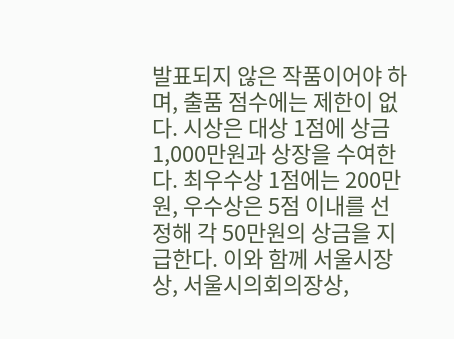발표되지 않은 작품이어야 하며, 출품 점수에는 제한이 없다. 시상은 대상 1점에 상금 1,000만원과 상장을 수여한다. 최우수상 1점에는 200만원, 우수상은 5점 이내를 선정해 각 50만원의 상금을 지급한다. 이와 함께 서울시장상, 서울시의회의장상,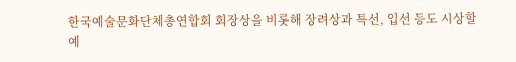한국예술문화단체총연합회 회장상을 비롯해 장려상과 특선, 입선 등도 시상할 예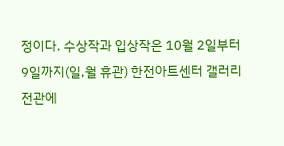정이다. 수상작과 입상작은 10월 2일부터 9일까지(일,월 휴관) 한전아트센터 갤러리 전관에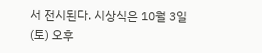서 전시된다. 시상식은 10월 3일(토) 오후